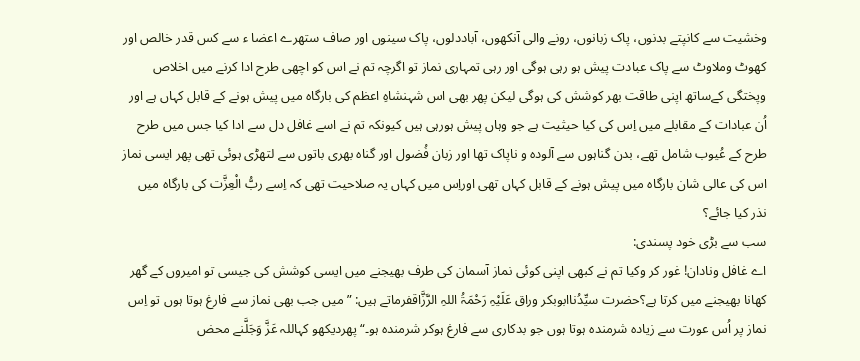وخشیت سے کانپتے بدنوں، پاک زبانوں، رونے والی آنکھوں، آباددلوں، پاک سینوں اور صاف ستھرے اعضا ء سے کس قدر خالص اور کھوٹ وملاوٹ سے پاک عبادت پیش ہو رہی ہوگی اور رہی تمہاری نماز تو اگرچہ تم نے اس کو اچھی طرح ادا کرنے میں اخلاص وپختگی کےساتھ اپنی طاقت بھر کوشش کی ہوگی لیکن پھر بھی اس شہنشاہِ اعظم کی بارگاہ میں پیش ہونے کے قابل کہاں ہے اور اُن عبادات کے مقابلے میں اِس کی کیا حیثیت ہے جو وہاں پیش ہورہی ہیں کیونکہ تم نے اسے غافل دل سے ادا کیا جس میں طرح طرح کے عُیوب شامل تھے، بدن گناہوں سے آلودہ و ناپاک تھا اور زبان فُضول اور گناہ بھری باتوں سے لتھڑی ہوئی تھی پھر ایسی نماز اس کی عالی شان بارگاہ میں پیش ہونے کے قابل کہاں تھی اوراِس میں کہاں یہ صلاحیت تھی کہ اِسے ربُّ الْعِزَّت کی بارگاہ میں نذر کیا جائے؟
سب سے بڑی خود پسندی:
اے غافل ونادان! غور کر وکیا تم نے کبھی اپنی کوئی نماز آسمان کی طرف بھیجنے میں ایسی کوشش کی جیسی تو امیروں کے گھر کھانا بھیجنے میں کرتا ہے؟حضرت سیِّدُناابوبکر وراق عَلَیْہِ رَحْمَۃُ اللہِ الرَّزَّاقفرماتے ہیں: ”میں جب بھی نماز سے فارغ ہوتا ہوں تو اِس نماز پر اُس عورت سے زیادہ شرمندہ ہوتا ہوں جو بدکاری سے فارغ ہوکر شرمندہ ہو۔“پھردیکھو کہاللہ عَزَّ وَجَلَّنے محض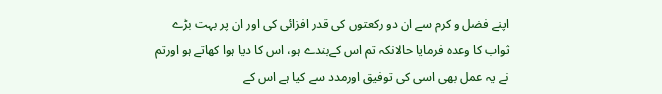اپنے فضل و کرم سے ان دو رکعتوں کی قدر افزائی کی اور ان پر بہت بڑے ثواب کا وعدہ فرمایا حالانکہ تم اس کےبندے ہو، اس کا دیا ہوا کھاتے ہو اورتم نے یہ عمل بھی اسی کی توفیق اورمدد سے کیا ہے اس کے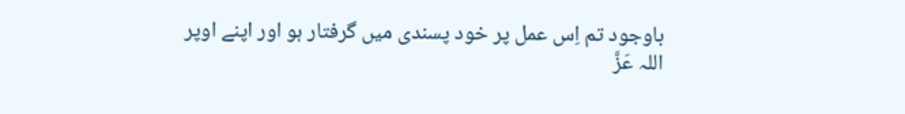باوجود تم اِس عمل پر خود پسندی میں گرفتار ہو اور اپنے اوپر اللہ عَزَّ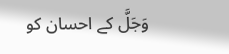وَجَلَّ کے احسان کو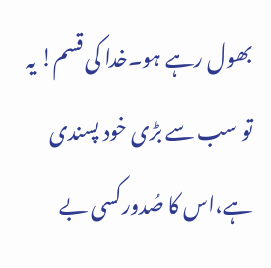بھول رہے ہو۔خدا کی قسم! یہ تو سب سے بڑی خود پسندی ہے،اس کا صُدورکسی بے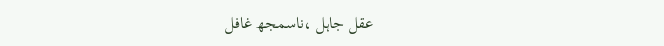عقل جاہل ،ناسمجھ غافل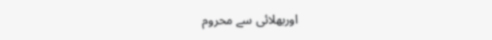اوربھلائی سے محروم